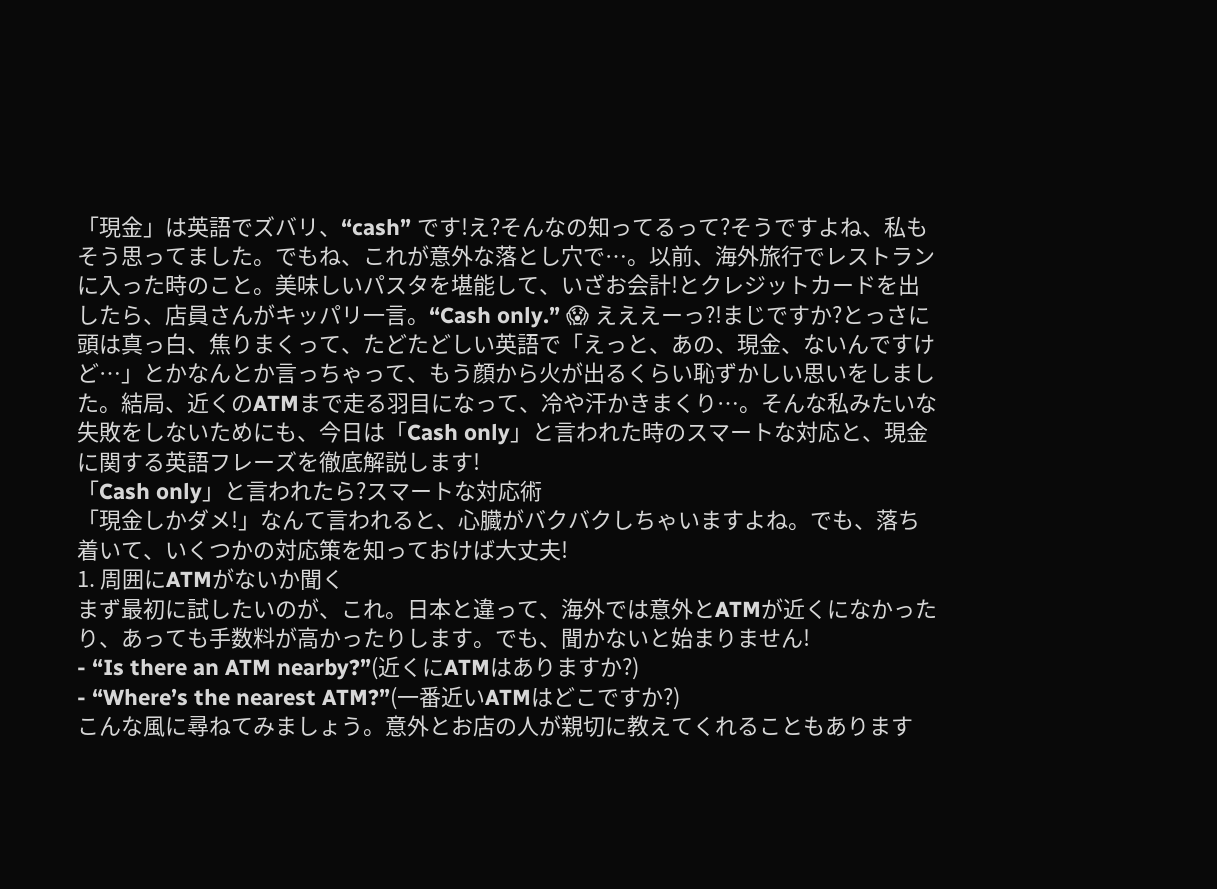「現金」は英語でズバリ、“cash” です!え?そんなの知ってるって?そうですよね、私もそう思ってました。でもね、これが意外な落とし穴で…。以前、海外旅行でレストランに入った時のこと。美味しいパスタを堪能して、いざお会計!とクレジットカードを出したら、店員さんがキッパリ一言。“Cash only.” 😱 えええーっ?!まじですか?とっさに頭は真っ白、焦りまくって、たどたどしい英語で「えっと、あの、現金、ないんですけど…」とかなんとか言っちゃって、もう顔から火が出るくらい恥ずかしい思いをしました。結局、近くのATMまで走る羽目になって、冷や汗かきまくり…。そんな私みたいな失敗をしないためにも、今日は「Cash only」と言われた時のスマートな対応と、現金に関する英語フレーズを徹底解説します!
「Cash only」と言われたら?スマートな対応術
「現金しかダメ!」なんて言われると、心臓がバクバクしちゃいますよね。でも、落ち着いて、いくつかの対応策を知っておけば大丈夫!
1. 周囲にATMがないか聞く
まず最初に試したいのが、これ。日本と違って、海外では意外とATMが近くになかったり、あっても手数料が高かったりします。でも、聞かないと始まりません!
- “Is there an ATM nearby?”(近くにATMはありますか?)
- “Where’s the nearest ATM?”(一番近いATMはどこですか?)
こんな風に尋ねてみましょう。意外とお店の人が親切に教えてくれることもあります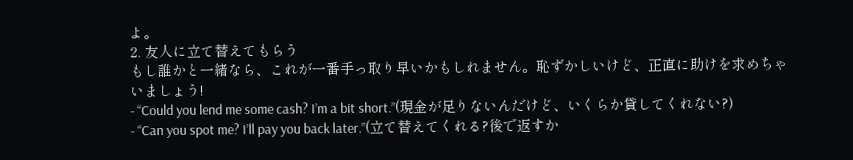よ。
2. 友人に立て替えてもらう
もし誰かと一緒なら、これが一番手っ取り早いかもしれません。恥ずかしいけど、正直に助けを求めちゃいましょう!
- “Could you lend me some cash? I’m a bit short.”(現金が足りないんだけど、いくらか貸してくれない?)
- “Can you spot me? I’ll pay you back later.”(立て替えてくれる?後で返すか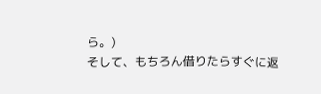ら。)
そして、もちろん借りたらすぐに返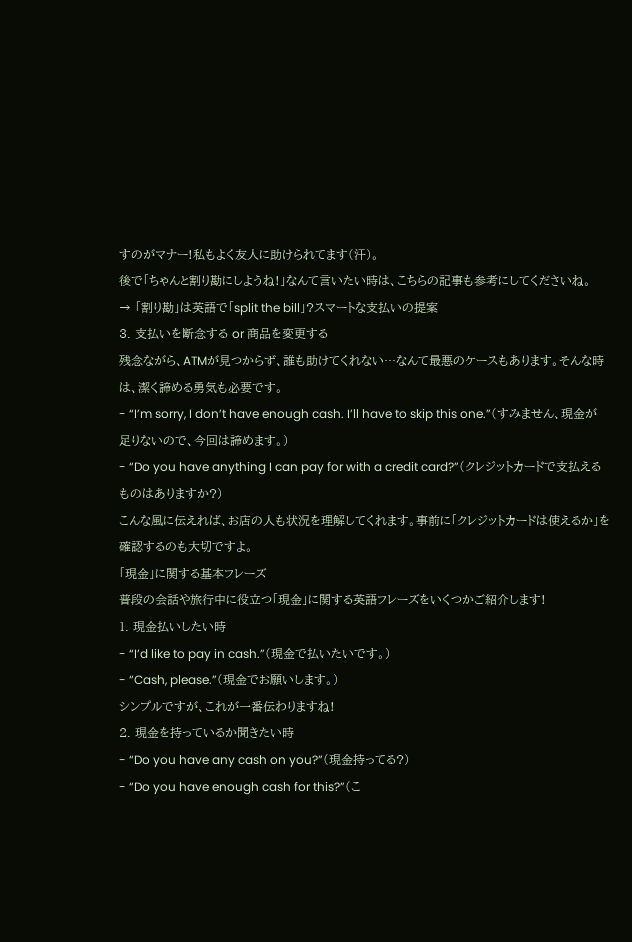すのがマナー!私もよく友人に助けられてます(汗)。
後で「ちゃんと割り勘にしようね!」なんて言いたい時は、こちらの記事も参考にしてくださいね。
→ 「割り勘」は英語で「split the bill」?スマートな支払いの提案
3. 支払いを断念する or 商品を変更する
残念ながら、ATMが見つからず、誰も助けてくれない…なんて最悪のケースもあります。そんな時は、潔く諦める勇気も必要です。
- “I’m sorry, I don’t have enough cash. I’ll have to skip this one.”(すみません、現金が足りないので、今回は諦めます。)
- “Do you have anything I can pay for with a credit card?”(クレジットカードで支払えるものはありますか?)
こんな風に伝えれば、お店の人も状況を理解してくれます。事前に「クレジットカードは使えるか」を確認するのも大切ですよ。
「現金」に関する基本フレーズ
普段の会話や旅行中に役立つ「現金」に関する英語フレーズをいくつかご紹介します!
1. 現金払いしたい時
- “I’d like to pay in cash.”(現金で払いたいです。)
- “Cash, please.”(現金でお願いします。)
シンプルですが、これが一番伝わりますね!
2. 現金を持っているか聞きたい時
- “Do you have any cash on you?”(現金持ってる?)
- “Do you have enough cash for this?”(こ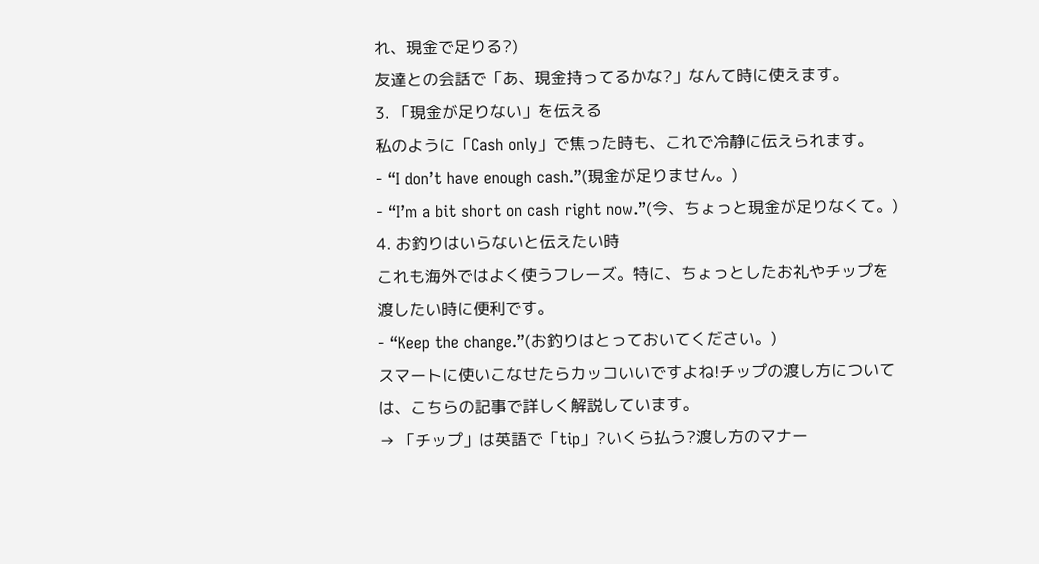れ、現金で足りる?)
友達との会話で「あ、現金持ってるかな?」なんて時に使えます。
3. 「現金が足りない」を伝える
私のように「Cash only」で焦った時も、これで冷静に伝えられます。
- “I don’t have enough cash.”(現金が足りません。)
- “I’m a bit short on cash right now.”(今、ちょっと現金が足りなくて。)
4. お釣りはいらないと伝えたい時
これも海外ではよく使うフレーズ。特に、ちょっとしたお礼やチップを渡したい時に便利です。
- “Keep the change.”(お釣りはとっておいてください。)
スマートに使いこなせたらカッコいいですよね!チップの渡し方については、こちらの記事で詳しく解説しています。
→ 「チップ」は英語で「tip」?いくら払う?渡し方のマナー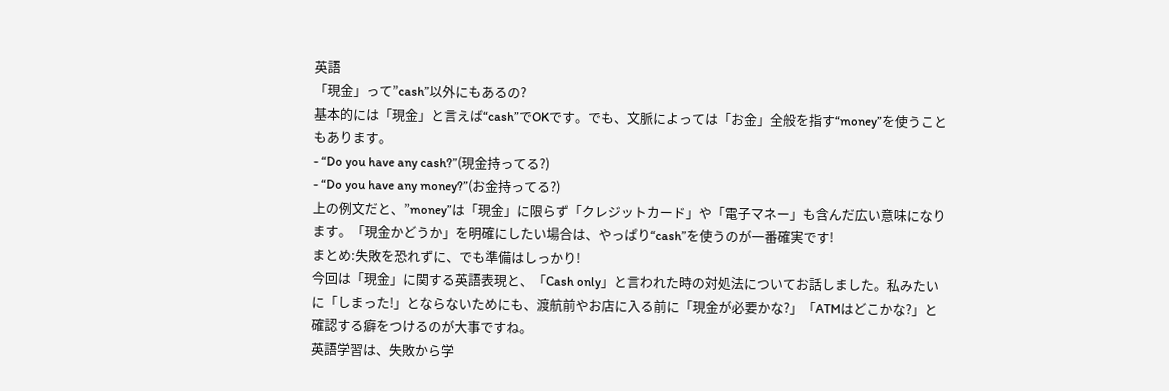英語
「現金」って”cash”以外にもあるの?
基本的には「現金」と言えば“cash”でOKです。でも、文脈によっては「お金」全般を指す“money”を使うこともあります。
- “Do you have any cash?”(現金持ってる?)
- “Do you have any money?”(お金持ってる?)
上の例文だと、”money”は「現金」に限らず「クレジットカード」や「電子マネー」も含んだ広い意味になります。「現金かどうか」を明確にしたい場合は、やっぱり“cash”を使うのが一番確実です!
まとめ:失敗を恐れずに、でも準備はしっかり!
今回は「現金」に関する英語表現と、「Cash only」と言われた時の対処法についてお話しました。私みたいに「しまった!」とならないためにも、渡航前やお店に入る前に「現金が必要かな?」「ATMはどこかな?」と確認する癖をつけるのが大事ですね。
英語学習は、失敗から学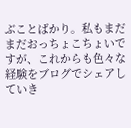ぶことばかり。私もまだまだおっちょこちょいですが、これからも色々な経験をブログでシェアしていき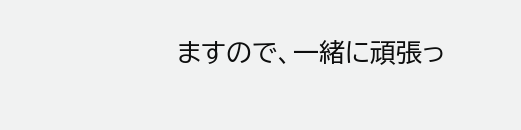ますので、一緒に頑張っ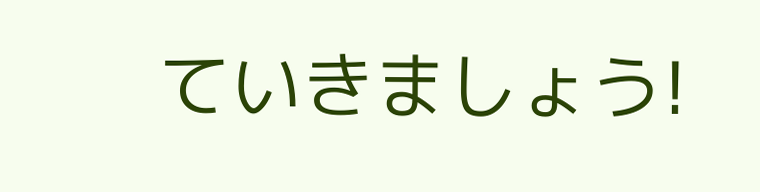ていきましょう!